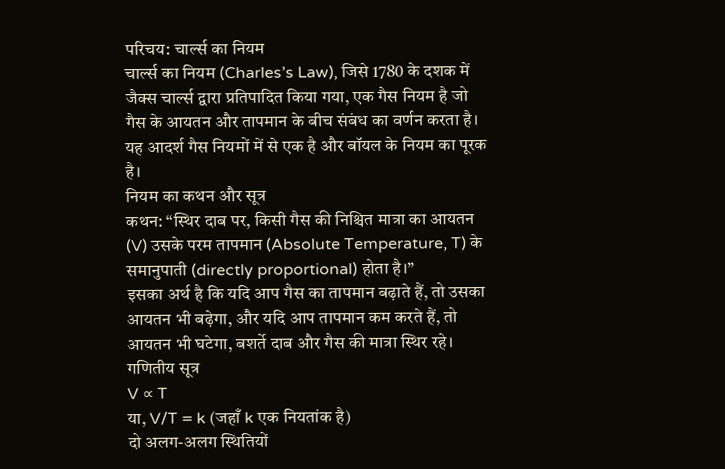परिचय: चार्ल्स का नियम
चार्ल्स का नियम (Charles’s Law), जिसे 1780 के दशक में जैक्स चार्ल्स द्वारा प्रतिपादित किया गया, एक गैस नियम है जो गैस के आयतन और तापमान के बीच संबंध का वर्णन करता है। यह आदर्श गैस नियमों में से एक है और बॉयल के नियम का पूरक है।
नियम का कथन और सूत्र
कथन: “स्थिर दाब पर, किसी गैस की निश्चित मात्रा का आयतन (V) उसके परम तापमान (Absolute Temperature, T) के समानुपाती (directly proportional) होता है।”
इसका अर्थ है कि यदि आप गैस का तापमान बढ़ाते हैं, तो उसका आयतन भी बढ़ेगा, और यदि आप तापमान कम करते हैं, तो आयतन भी घटेगा, बशर्ते दाब और गैस की मात्रा स्थिर रहे।
गणितीय सूत्र
V ∝ T
या, V/T = k (जहाँ k एक नियतांक है)
दो अलग-अलग स्थितियों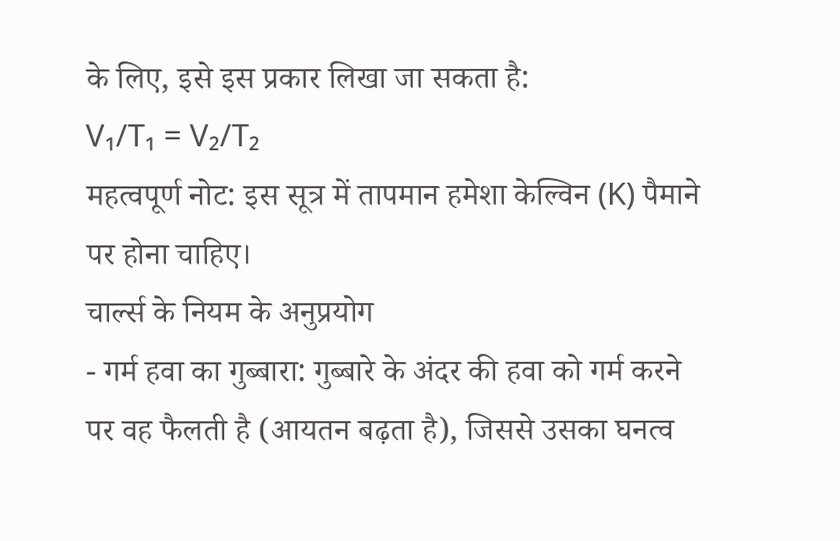के लिए, इसे इस प्रकार लिखा जा सकता है:
V₁/T₁ = V₂/T₂
महत्वपूर्ण नोट: इस सूत्र में तापमान हमेशा केल्विन (K) पैमाने पर होना चाहिए।
चार्ल्स के नियम के अनुप्रयोग
- गर्म हवा का गुब्बारा: गुब्बारे के अंदर की हवा को गर्म करने पर वह फैलती है (आयतन बढ़ता है), जिससे उसका घनत्व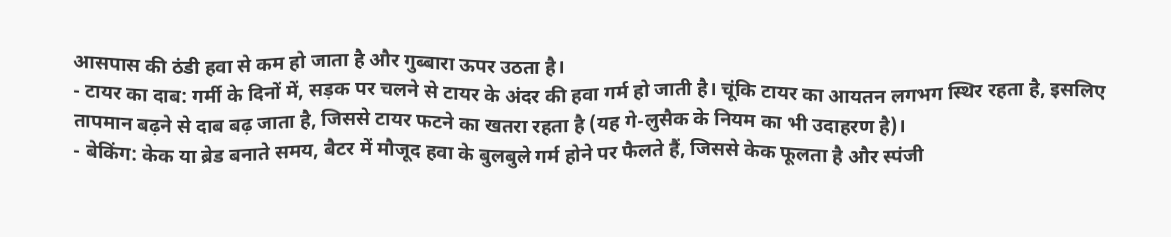आसपास की ठंडी हवा से कम हो जाता है और गुब्बारा ऊपर उठता है।
- टायर का दाब: गर्मी के दिनों में, सड़क पर चलने से टायर के अंदर की हवा गर्म हो जाती है। चूंकि टायर का आयतन लगभग स्थिर रहता है, इसलिए तापमान बढ़ने से दाब बढ़ जाता है, जिससे टायर फटने का खतरा रहता है (यह गे-लुसैक के नियम का भी उदाहरण है)।
- बेकिंग: केक या ब्रेड बनाते समय, बैटर में मौजूद हवा के बुलबुले गर्म होने पर फैलते हैं, जिससे केक फूलता है और स्पंजी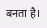बनता है।